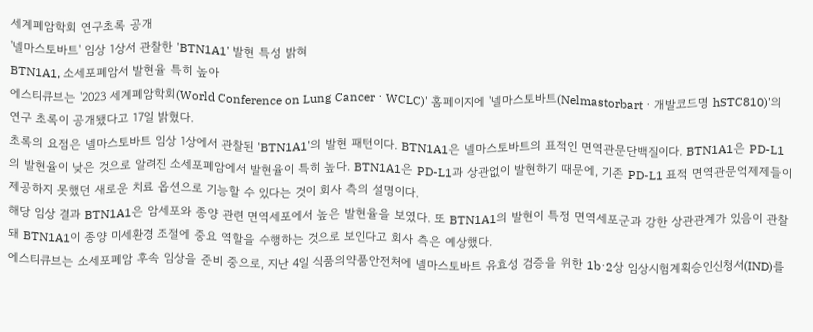세계폐암학회 연구초록 공개
'넬마스토바트' 임상 1상서 관찰한 'BTN1A1' 발현 특성 밝혀
BTN1A1, 소세포폐암서 발현율 특히 높아
에스티큐브는 '2023 세계폐암학회(World Conference on Lung CancerㆍWCLC)' 홈페이지에 '넬마스토바트(Nelmastorbartㆍ개발코드명 hSTC810)'의 연구 초록이 공개됐다고 17일 밝혔다.
초록의 요점은 넬마스토바트 임상 1상에서 관찰된 'BTN1A1'의 발현 패턴이다. BTN1A1은 넬마스토바트의 표적인 면역관문단백질이다. BTN1A1은 PD-L1의 발현율이 낮은 것으로 알려진 소세포폐암에서 발현율이 특히 높다. BTN1A1은 PD-L1과 상관없이 발현하기 때문에, 기존 PD-L1 표적 면역관문억제제들이 제공하지 못했던 새로운 치료 옵션으로 기능할 수 있다는 것이 회사 측의 설명이다.
해당 임상 결과 BTN1A1은 암세포와 종양 관련 면역세포에서 높은 발현율을 보였다. 또 BTN1A1의 발현이 특정 면역세포군과 강한 상관관계가 있음이 관찰돼 BTN1A1이 종양 미세환경 조절에 중요 역할을 수행하는 것으로 보인다고 회사 측은 예상했다.
에스티큐브는 소세포폐암 후속 임상을 준비 중으로, 지난 4일 식품의약품안전처에 넬마스토바트 유효성 검증을 위한 1b∙2상 임상시험계획승인신청서(IND)를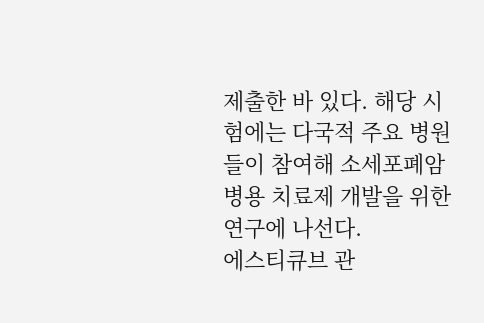제출한 바 있다. 해당 시험에는 다국적 주요 병원들이 참여해 소세포폐암 병용 치료제 개발을 위한 연구에 나선다.
에스티큐브 관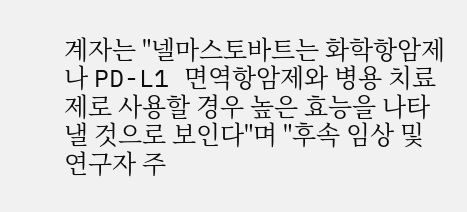계자는 "넬마스토바트는 화학항암제나 PD-L1 면역항암제와 병용 치료제로 사용할 경우 높은 효능을 나타낼 것으로 보인다"며 "후속 임상 및 연구자 주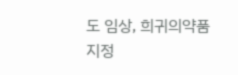도 임상, 희귀의약품 지정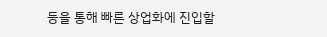등을 통해 빠른 상업화에 진입할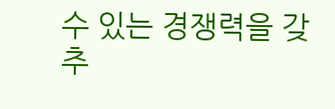수 있는 경쟁력을 갖추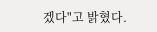겠다"고 밝혔다.